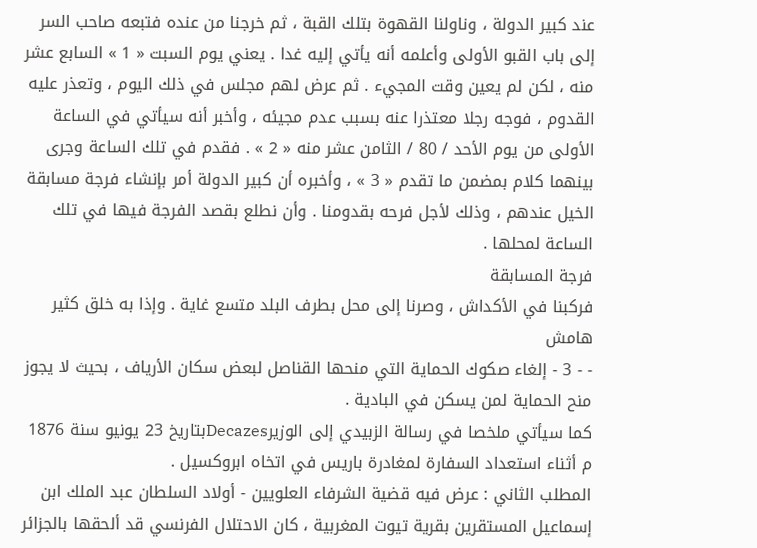عند كبير الدولة ، وناولنا القهوة بتلك القبة ، ثم خرجنا من عنده فتبعه صاحب السر إلى باب القبو الأولى وأعلمه أنه يأتي إليه غدا . يعني يوم السبت « 1 » السابع عشر منه ، لكن لم يعين وقت المجيء . ثم عرض لهم مجلس في ذلك اليوم ، وتعذر عليه القدوم ، فوجه رجلا معتذرا عنه بسبب عدم مجيئه ، وأخبر أنه سيأتي في الساعة الأولى من يوم الأحد / 80 / الثامن عشر منه « 2 » . فقدم في تلك الساعة وجرى بينهما كلام بمضمن ما تقدم « 3 » ، وأخبره أن كبير الدولة أمر بإنشاء فرجة مسابقة الخيل عندهم ، وذلك لأجل فرحه بقدومنا . وأن نطلع بقصد الفرجة فيها في تلك الساعة لمحلها .
فرجة المسابقة
فركبنا في الأكداش ، وصرنا إلى محل بطرف البلد متسع غاية . وإذا به خلق كثير
هامش
- - 3 - إلغاء صكوك الحماية التي منحها القناصل لبعض سكان الأرياف ، بحيث لا يجوز منح الحماية لمن يسكن في البادية .
كما سيأتي ملخصا في رسالة الزبيدي إلى الوزيرDecazesبتاريخ 23 يونيو سنة 1876 م أثناء استعداد السفارة لمغادرة باريس في اتخاه ابروكسيل .
المطلب الثاني : عرض فيه قضية الشرفاء العلويين - أولاد السلطان عبد الملك ابن إسماعيل المستقرين بقرية تيوت المغربية ، كان الاحتلال الفرنسي قد ألحقها بالجزائر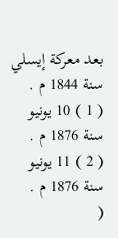بعد معركة إيسلي سنة 1844 م .
( 1 ) 10 يونيو سنة 1876 م .
( 2 ) 11 يونيو سنة 1876 م .
(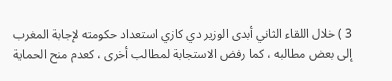3 ) خلال اللقاء الثاني أبدى الوزير دي كازي استعداد حكومته لإجابة المغرب إلى بعض مطالبه ، كما رفض الاستجابة لمطالب أخرى ، كعدم منح الحماية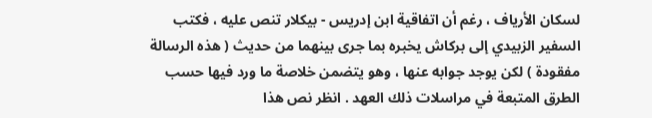لسكان الأرياف ، رغم أن اتفاقية ابن إدريس - بيكلار تنص عليه ، فكتب السفير الزبيدي إلى بركاش يخبره بما جرى بينهما من حديث ( هذه الرسالة مفقودة ) لكن يوجد جوابه عنها ، وهو يتضمن خلاصة ما ورد فيها حسب الطرق المتبعة في مراسلات ذلك العهد . انظر نص هذا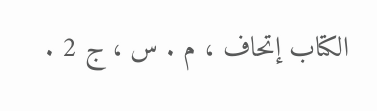الكتاب إتحاف ، م . س ، ج 2 .